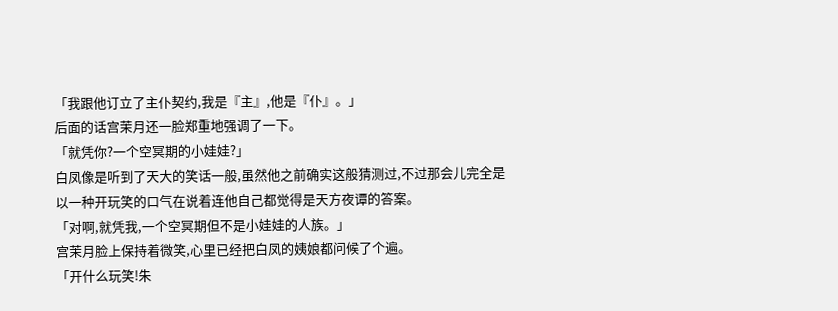「我跟他订立了主仆契约,我是『主』,他是『仆』。」
后面的话宫茉月还一脸郑重地强调了一下。
「就凭你?一个空冥期的小娃娃?」
白凤像是听到了天大的笑话一般,虽然他之前确实这般猜测过,不过那会儿完全是以一种开玩笑的口气在说着连他自己都觉得是天方夜谭的答案。
「对啊,就凭我,一个空冥期但不是小娃娃的人族。」
宫茉月脸上保持着微笑,心里已经把白凤的姨娘都问候了个遍。
「开什么玩笑!朱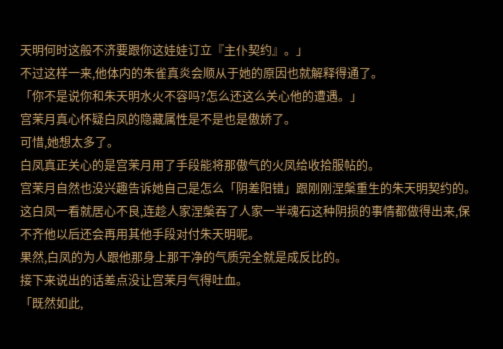天明何时这般不济要跟你这娃娃订立『主仆契约』。」
不过这样一来,他体内的朱雀真炎会顺从于她的原因也就解释得通了。
「你不是说你和朱天明水火不容吗?怎么还这么关心他的遭遇。」
宫茉月真心怀疑白凤的隐藏属性是不是也是傲娇了。
可惜,她想太多了。
白凤真正关心的是宫茉月用了手段能将那傲气的火凤给收拾服帖的。
宫茉月自然也没兴趣告诉她自己是怎么「阴差阳错」跟刚刚涅槃重生的朱天明契约的。
这白凤一看就居心不良,连趁人家涅槃吞了人家一半魂石这种阴损的事情都做得出来,保不齐他以后还会再用其他手段对付朱天明呢。
果然,白凤的为人跟他那身上那干净的气质完全就是成反比的。
接下来说出的话差点没让宫茉月气得吐血。
「既然如此,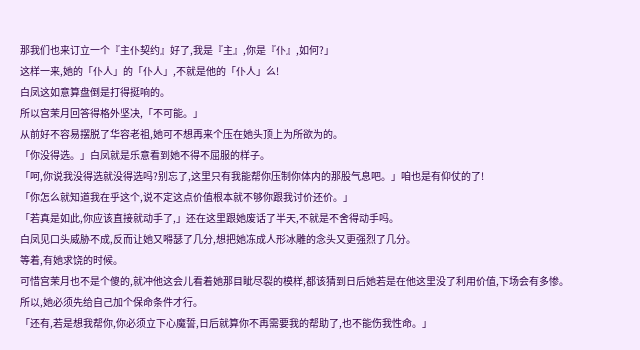那我们也来订立一个『主仆契约』好了,我是『主』,你是『仆』,如何?」
这样一来,她的「仆人」的「仆人」,不就是他的「仆人」么!
白凤这如意算盘倒是打得挺响的。
所以宫茉月回答得格外坚决,「不可能。」
从前好不容易摆脱了华容老祖,她可不想再来个压在她头顶上为所欲为的。
「你没得选。」白凤就是乐意看到她不得不屈服的样子。
「呵,你说我没得选就没得选吗?别忘了,这里只有我能帮你压制你体内的那股气息吧。」咱也是有仰仗的了!
「你怎么就知道我在乎这个,说不定这点价值根本就不够你跟我讨价还价。」
「若真是如此,你应该直接就动手了,」还在这里跟她废话了半天,不就是不舍得动手吗。
白凤见口头威胁不成,反而让她又嘚瑟了几分,想把她冻成人形冰雕的念头又更强烈了几分。
等着,有她求饶的时候。
可惜宫茉月也不是个傻的,就冲他这会儿看着她那目眦尽裂的模样,都该猜到日后她若是在他这里没了利用价值,下场会有多惨。
所以,她必须先给自己加个保命条件才行。
「还有,若是想我帮你,你必须立下心魔誓,日后就算你不再需要我的帮助了,也不能伤我性命。」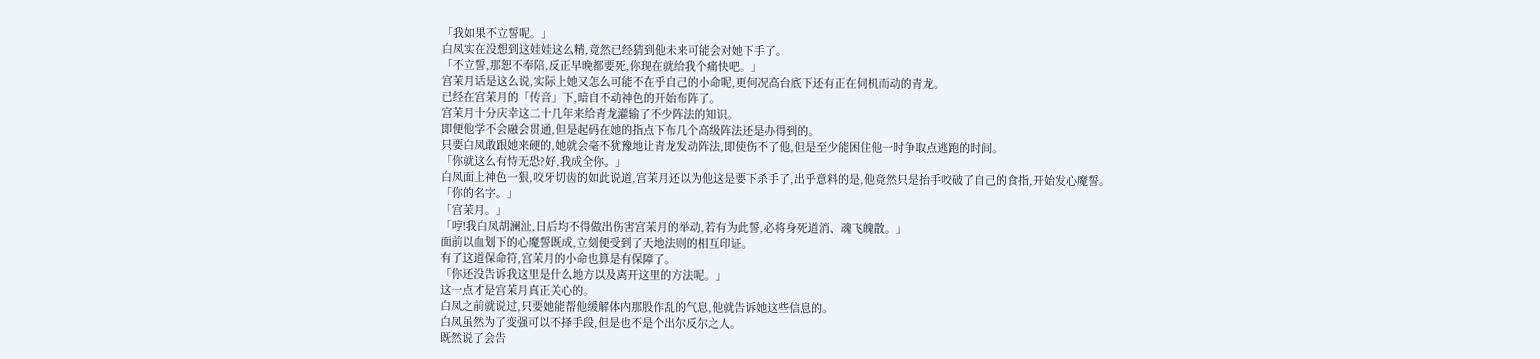「我如果不立誓呢。」
白凤实在没想到这娃娃这么精,竟然已经猜到他未来可能会对她下手了。
「不立誓,那恕不奉陪,反正早晚都要死,你现在就给我个痛快吧。」
宫茉月话是这么说,实际上她又怎么可能不在乎自己的小命呢,更何况高台底下还有正在伺机而动的青龙。
已经在宫茉月的「传音」下,暗自不动神色的开始布阵了。
宫茉月十分庆幸这二十几年来给青龙灌输了不少阵法的知识。
即便他学不会融会贯通,但是起码在她的指点下布几个高级阵法还是办得到的。
只要白凤敢跟她来硬的,她就会毫不犹豫地让青龙发动阵法,即使伤不了他,但是至少能困住他一时争取点逃跑的时间。
「你就这么有恃无恐?好,我成全你。」
白凤面上神色一狠,咬牙切齿的如此说道,宫茉月还以为他这是要下杀手了,出乎意料的是,他竟然只是抬手咬破了自己的食指,开始发心魔誓。
「你的名字。」
「宫茉月。」
「哼!我白凤胡澜沚,日后均不得做出伤害宫茉月的举动,若有为此誓,必将身死道消、魂飞魄散。」
面前以血划下的心魔誓既成,立刻便受到了天地法则的相互印证。
有了这道保命符,宫茉月的小命也算是有保障了。
「你还没告诉我这里是什么地方以及离开这里的方法呢。」
这一点才是宫茉月真正关心的。
白凤之前就说过,只要她能帮他缓解体内那股作乱的气息,他就告诉她这些信息的。
白凤虽然为了变强可以不择手段,但是也不是个出尔反尔之人。
既然说了会告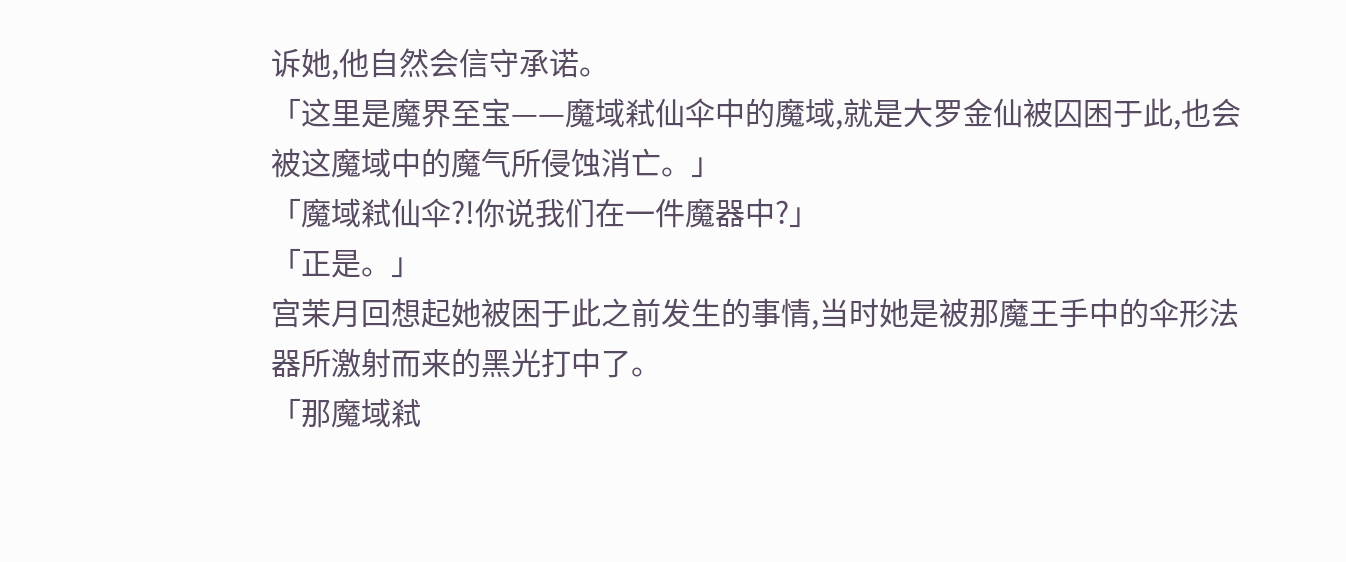诉她,他自然会信守承诺。
「这里是魔界至宝——魔域弒仙伞中的魔域,就是大罗金仙被囚困于此,也会被这魔域中的魔气所侵蚀消亡。」
「魔域弒仙伞?!你说我们在一件魔器中?」
「正是。」
宫茉月回想起她被困于此之前发生的事情,当时她是被那魔王手中的伞形法器所激射而来的黑光打中了。
「那魔域弒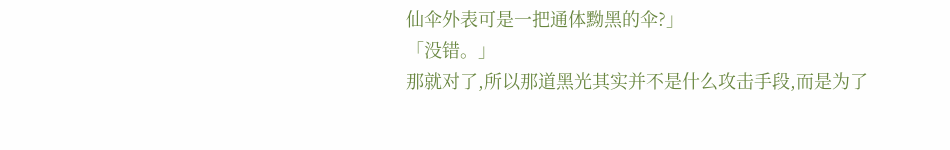仙伞外表可是一把通体黝黑的伞?」
「没错。」
那就对了,所以那道黑光其实并不是什么攻击手段,而是为了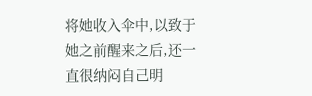将她收入伞中,以致于她之前醒来之后,还一直很纳闷自己明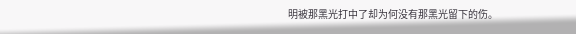明被那黑光打中了却为何没有那黑光留下的伤。